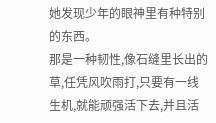她发现少年的眼神里有种特别的东西。
那是一种韧性,像石缝里长出的草,任凭风吹雨打,只要有一线生机,就能顽强活下去,并且活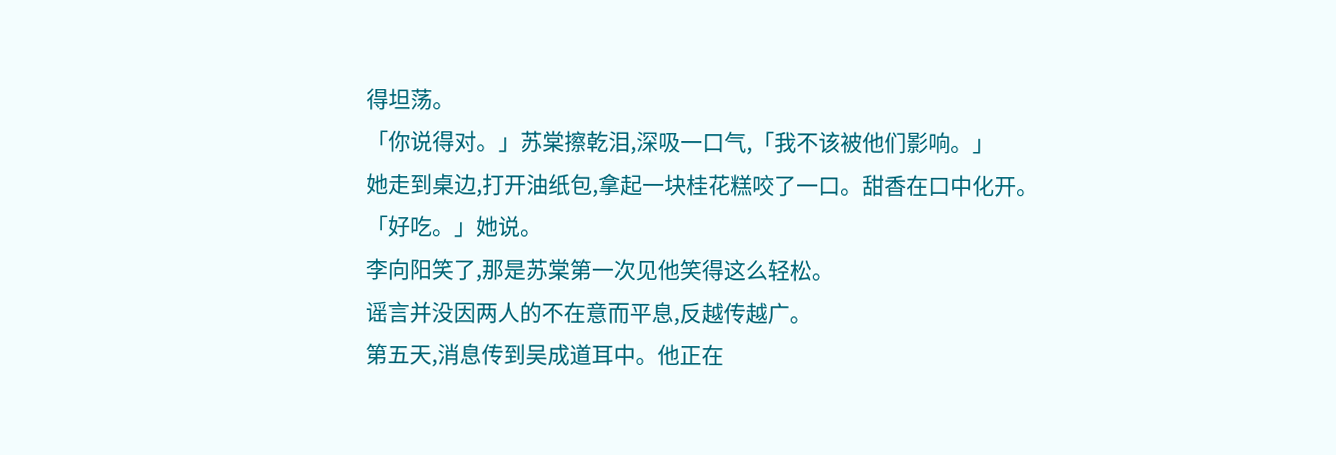得坦荡。
「你说得对。」苏棠擦乾泪,深吸一口气,「我不该被他们影响。」
她走到桌边,打开油纸包,拿起一块桂花糕咬了一口。甜香在口中化开。
「好吃。」她说。
李向阳笑了,那是苏棠第一次见他笑得这么轻松。
谣言并没因两人的不在意而平息,反越传越广。
第五天,消息传到吴成道耳中。他正在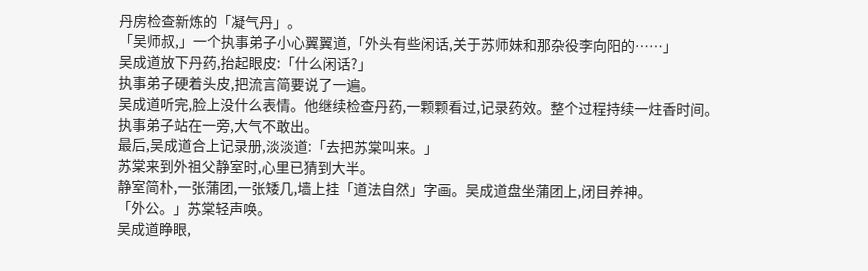丹房检查新炼的「凝气丹」。
「吴师叔,」一个执事弟子小心翼翼道,「外头有些闲话,关于苏师妹和那杂役李向阳的……」
吴成道放下丹药,抬起眼皮:「什么闲话?」
执事弟子硬着头皮,把流言简要说了一遍。
吴成道听完,脸上没什么表情。他继续检查丹药,一颗颗看过,记录药效。整个过程持续一炷香时间。
执事弟子站在一旁,大气不敢出。
最后,吴成道合上记录册,淡淡道:「去把苏棠叫来。」
苏棠来到外祖父静室时,心里已猜到大半。
静室简朴,一张蒲团,一张矮几,墙上挂「道法自然」字画。吴成道盘坐蒲团上,闭目养神。
「外公。」苏棠轻声唤。
吴成道睁眼,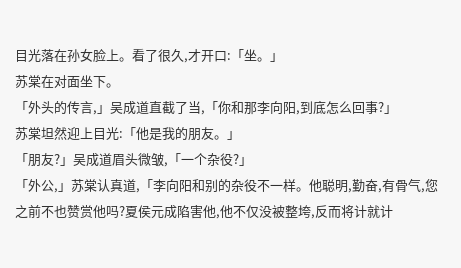目光落在孙女脸上。看了很久,才开口:「坐。」
苏棠在对面坐下。
「外头的传言,」吴成道直截了当,「你和那李向阳,到底怎么回事?」
苏棠坦然迎上目光:「他是我的朋友。」
「朋友?」吴成道眉头微皱,「一个杂役?」
「外公,」苏棠认真道,「李向阳和别的杂役不一样。他聪明,勤奋,有骨气,您之前不也赞赏他吗?夏侯元成陷害他,他不仅没被整垮,反而将计就计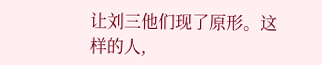让刘三他们现了原形。这样的人,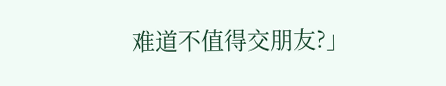难道不值得交朋友?」